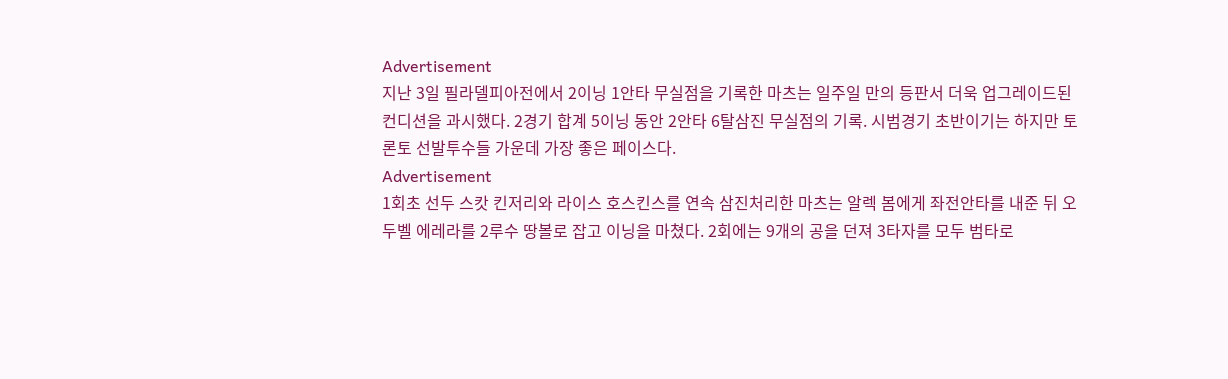Advertisement
지난 3일 필라델피아전에서 2이닝 1안타 무실점을 기록한 마츠는 일주일 만의 등판서 더욱 업그레이드된 컨디션을 과시했다. 2경기 합계 5이닝 동안 2안타 6탈삼진 무실점의 기록. 시범경기 초반이기는 하지만 토론토 선발투수들 가운데 가장 좋은 페이스다.
Advertisement
1회초 선두 스캇 킨저리와 라이스 호스킨스를 연속 삼진처리한 마츠는 알렉 봄에게 좌전안타를 내준 뒤 오두벨 에레라를 2루수 땅볼로 잡고 이닝을 마쳤다. 2회에는 9개의 공을 던져 3타자를 모두 범타로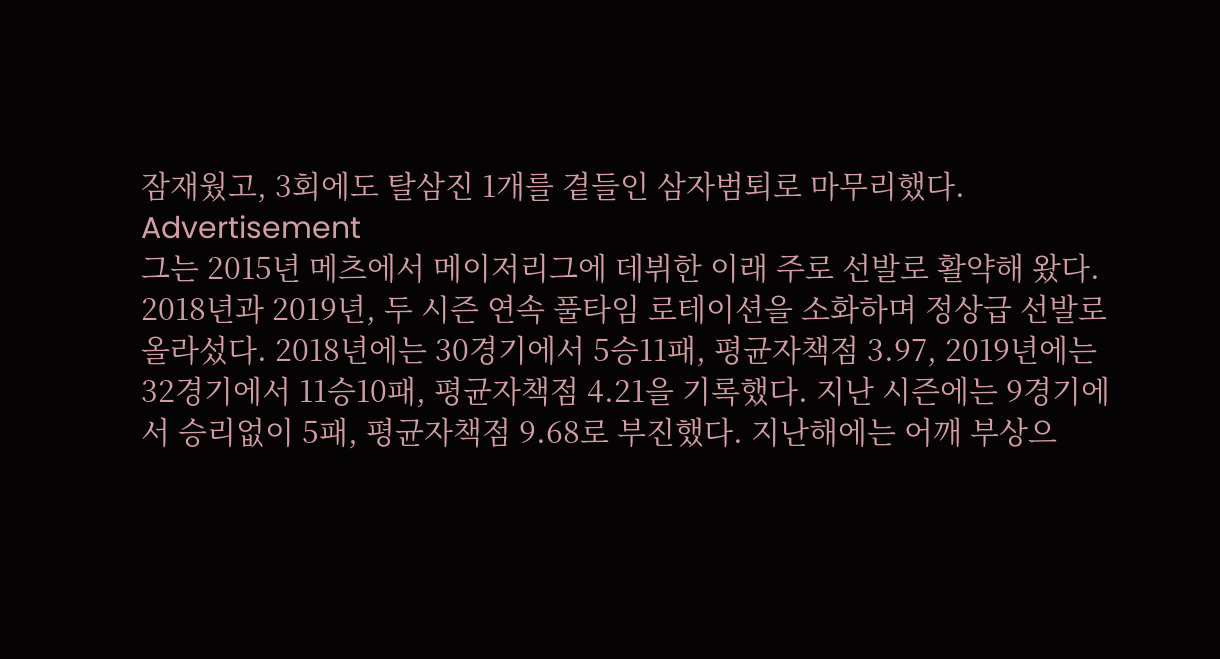잠재웠고, 3회에도 탈삼진 1개를 곁들인 삼자범퇴로 마무리했다.
Advertisement
그는 2015년 메츠에서 메이저리그에 데뷔한 이래 주로 선발로 활약해 왔다. 2018년과 2019년, 두 시즌 연속 풀타임 로테이션을 소화하며 정상급 선발로 올라섰다. 2018년에는 30경기에서 5승11패, 평균자책점 3.97, 2019년에는 32경기에서 11승10패, 평균자책점 4.21을 기록했다. 지난 시즌에는 9경기에서 승리없이 5패, 평균자책점 9.68로 부진했다. 지난해에는 어깨 부상으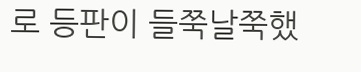로 등판이 들쭉날쭉했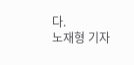다.
노재형 기자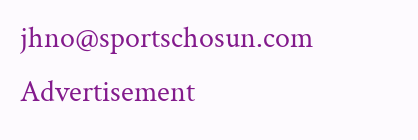jhno@sportschosun.com
Advertisement